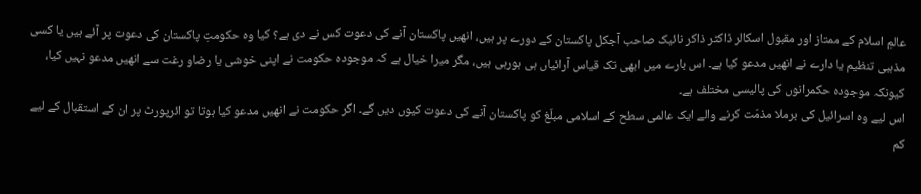عالمِ اسلام کے ممتاز اور مقبول اسکالر ڈاکٹر ذاکر نائیک صاحب آجکل پاکستان کے دورے پر ہیں، انھیں پاکستان آنے کی دعوت کس نے دی ہے؟ کیا وہ حکومتِ پاکستان کی دعوت پر آئے ہیں یا کسی مذہبی تنظیم یا دارے نے انھیں مدعو کیا ہے۔ اس بارے میں ابھی تک قیاس آرائیاں ہی ہورہی ہیں، مگر میرا خیال ہے کہ موجودہ حکومت نے اپنی خوشی یا رضاو رغت سے انھیں مدعو نہیں کیا، کیونکہ موجودہ حکمرانوں کی پالیسی مختلف ہے۔
اس لیے وہ اسرائیل کی برملا مذمّت کرنے والے ایک عالمی سطح کے اسلامی مبلّغ کو پاکستان آنے کی دعوت کیوں دیں گے۔ اگر حکومت نے انھیں مدعو کیا ہوتا تو ائرپورٹ پر ان کے استقبال کے لیے کم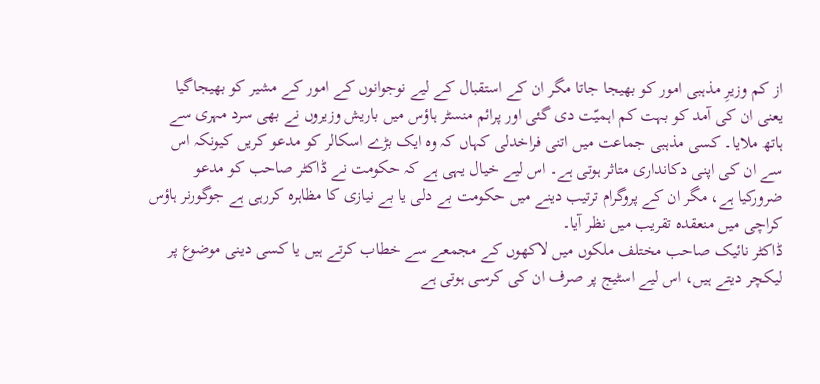از کم وزیرِ مذہبی امور کو بھیجا جاتا مگر ان کے استقبال کے لیے نوجوانوں کے امور کے مشیر کو بھیجاگیا یعنی ان کی آمد کو بہت کم اہمیّت دی گئی اور پرائم منسٹر ہاؤس میں باریش وزیروں نے بھی سرد مہری سے ہاتھ ملایا۔ کسی مذہبی جماعت میں اتنی فراخدلی کہاں کہ وہ ایک بڑے اسکالر کو مدعو کریں کیونکہ اس سے ان کی اپنی دکانداری متاثر ہوتی ہے۔ اس لیے خیال یہی ہے کہ حکومت نے ڈاکٹر صاحب کو مدعو ضرورکیا ہے، مگر ان کے پروگرام ترتیب دینے میں حکومت بے دلی یا بے نیازی کا مظاہرہ کررہی ہے جوگورنر ہاؤس کراچی میں منعقدہ تقریب میں نظر آیا۔
ڈاکٹر نائیک صاحب مختلف ملکوں میں لاکھوں کے مجمعے سے خطاب کرتے ہیں یا کسی دینی موضوع پر لیکچر دیتے ہیں، اس لیے اسٹیج پر صرف ان کی کرسی ہوتی ہے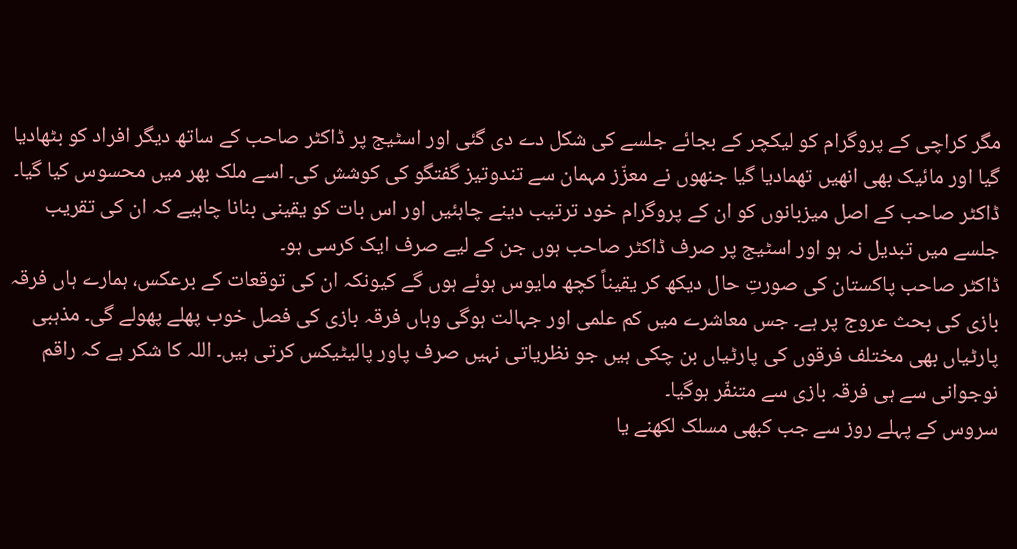مگر کراچی کے پروگرام کو لیکچر کے بجائے جلسے کی شکل دے دی گئی اور اسٹیج پر ڈاکٹر صاحب کے ساتھ دیگر افراد کو بٹھادیا گیا اور مائیک بھی انھیں تھمادیا گیا جنھوں نے معزّز مہمان سے تندوتیز گفتگو کی کوشش کی۔ اسے ملک بھر میں محسوس کیا گیا۔ ڈاکٹر صاحب کے اصل میزبانوں کو ان کے پروگرام خود ترتیب دینے چاہئیں اور اس بات کو یقینی بنانا چاہیے کہ ان کی تقریب جلسے میں تبدیل نہ ہو اور اسٹیج پر صرف ڈاکٹر صاحب ہوں جن کے لیے صرف ایک کرسی ہو۔
ڈاکٹر صاحب پاکستان کی صورتِ حال دیکھ کر یقیناً کچھ مایوس ہوئے ہوں گے کیونکہ ان کی توقعات کے برعکس، ہمارے ہاں فرقہ بازی کی بحث عروج پر ہے۔ جس معاشرے میں کم علمی اور جہالت ہوگی وہاں فرقہ بازی کی فصل خوب پھلے پھولے گی۔ مذہبی پارٹیاں بھی مختلف فرقوں کی پارٹیاں بن چکی ہیں جو نظریاتی نہیں صرف پاور پالیٹیکس کرتی ہیں۔ اللہ کا شکر ہے کہ راقم نوجوانی سے ہی فرقہ بازی سے متنفّر ہوگیا۔
سروس کے پہلے روز سے جب کبھی مسلک لکھنے یا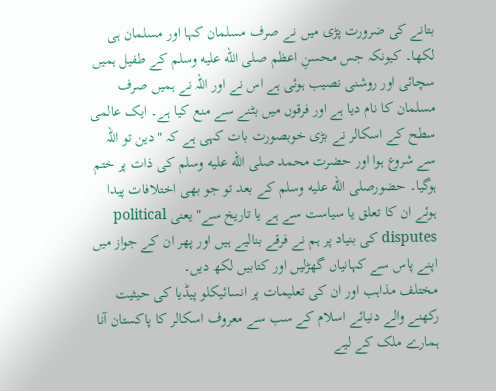بتانے کی ضرورت پڑی میں نے صرف مسلمان کہا اور مسلمان ہی لکھا۔ کیونکہ جس محسنِ اعظم صلى الله عليه وسلم کے طفیل ہمیں سچائی اور روشنی نصیب ہوئی ہے اس نے اور اللہ نے ہمیں صرف مسلمان کا نام دیا ہے اور فرقوں میں بٹنے سے منع کیا ہے۔ ایک عالمی سطح کے اسکالر نے بڑی خوبصورت بات کہی ہے کہ "دین تو اللہ سے شروع ہوا اور حضرت محمد صلى الله عليه وسلم کی ذات پر ختم ہوگیا۔ حضورصلى الله عليه وسلم کے بعد تو جو بھی اختلافات پیدا ہوئے ان کا تعلق یا سیاست سے ہے یا تاریخ سے" یعنی political disputes کی بنیاد پر ہم نے فرقے بنالیے ہیں اور پھر ان کے جواز میں اپنے پاس سے کہانیاں گھڑلیں اور کتابیں لکھ دیں۔
مختلف مذاہب اور ان کی تعلیمات پر انسائیکلو پیڈیا کی حیثیت رکھنے والے دنیائے اسلام کے سب سے معروف اسکالر کا پاکستان آنا ہمارے ملک کے لیے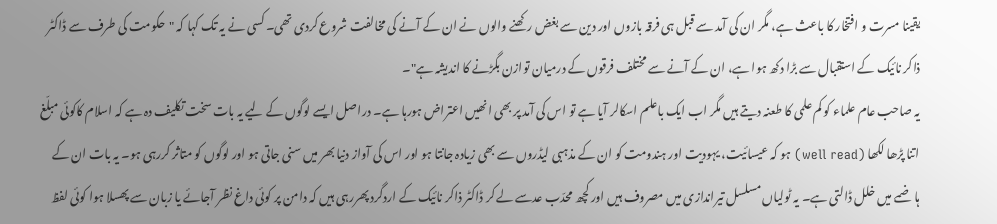یقینا مسرت و افتخار کا باعث ہے، مگر ان کی آمد سے قبل ہی فرقہ بازوں اور دین سے بغض رکھنے والوں نے ان کے آنے کی مخالفت شروع کردی تھی۔ کسی نے یہ تک کہا کہ "حکومت کی طرف سے ڈاکٹر ذاکر نائیک کے استقبال سے بڑا دکھ ہوا ہے، ان کے آنے سے مختلف فرقوں کے درمیان توازن بگڑنے کا اندیشہ ہے"۔
یہ صاحب عام علماء کو کم علمی کا طعنہ دیتے ہیں مگر اب ایک باعلم اسکالر آیا ہے تو اس کی آمد پر بھی انھیں اعتراض ہورہا ہے۔ دراصل ایسے لوگوں کے لیے یہ بات سخت تکلیف دہ ہے کہ اسلام کاکوئی مبلّغ اتنا پڑھا لکھا (well read) ہو کہ عیسائیت، یہودیت اور ہندومت کو ان کے مذہبی لیڈروں سے بھی زیادہ جانتا ہو اور اس کی آواز دنیا بھر میں سنی جاتی ہو اور لوگوں کو متاثر کررہی ہو۔ یہ بات ان کے ہاضمے میں خلل ڈالتی ہے۔ یہ ٹولیاں مسلسل تیراندازی میں مصروف ہیں اور کچھ محدّب عدسے لے کر ڈاکٹر ذاکر نائیک کے اردگرد پھررہی ہیں کہ دامن پر کوئی داغ نظر آجائے یا زبان سے پھسلا ہوا کوئی لفظ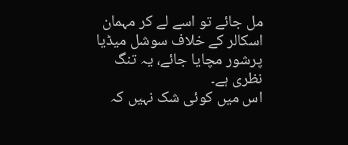مل جائے تو اسے لے کر مہمان اسکالر کے خلاف سوشل میڈیا پرشور مچایا جائے، یہ تنگ نظری ہے۔
اس میں کوئی شک نہیں کہ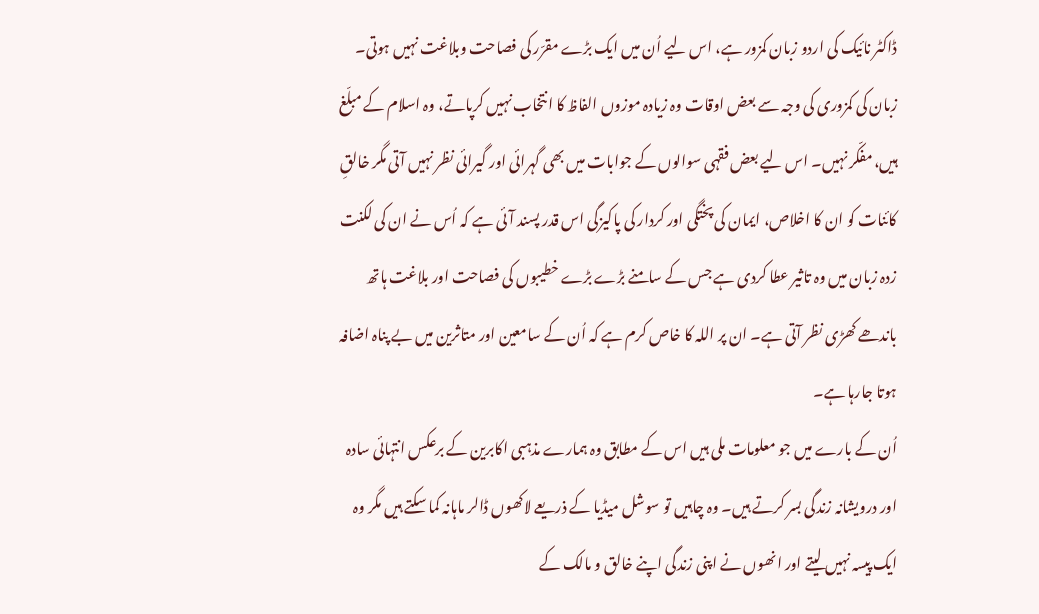ڈاکٹر نائیک کی اردو زبان کمزور ہے، اس لیے اُن میں ایک بڑے مقرّر کی فصاحت وبلاغت نہیں ہوتی۔ زبان کی کمزوری کی وجہ سے بعض اوقات وہ زیادہ موزوں الفاظ کا انتخاب نہیں کرپاتے، وہ اسلام کے مبلّغ ہیں، مفکّر نہیں۔ اس لیے بعض فقہی سوالوں کے جوابات میں بھی گہرائی اور گیرائی نظر نہیں آتی مگر خالقِ کائنات کو ان کا اخلاص، ایمان کی پختگی اور کردار کی پاکیزگی اس قدر پسند آئی ہے کہ اُس نے ان کی لکنت زدہ زبان میں وہ تاثیر عطا کردی ہے جس کے سامنے بڑے بڑے خطیبوں کی فصاحت اور بلاغت ہاتھ باندھے کھڑی نظر آتی ہے۔ ان پر اللہ کا خاص کرم ہے کہ اُن کے سامعین اور متاثرین میں بے پناہ اضافہ ہوتا جارہا ہے۔
اُن کے بارے میں جو معلومات ملی ہیں اس کے مطابق وہ ہمارے مذہبی اکابرین کے برعکس انتہائی سادہ اور درویشانہ زندگی بسر کرتے ہیں۔ وہ چاہیں تو سوشل میڈیا کے ذریعے لاکھوں ڈالر ماہانہ کما سکتے ہیں مگر وہ ایک پیسہ نہیں لیتے اور انھوں نے اپنی زندگی اپنے خالق و مالک کے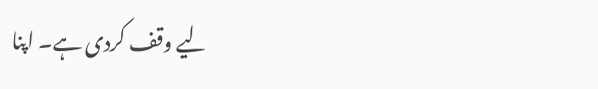لیے وقف کردی ہے۔ اپنا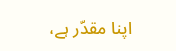اپنا مقدّر ہے،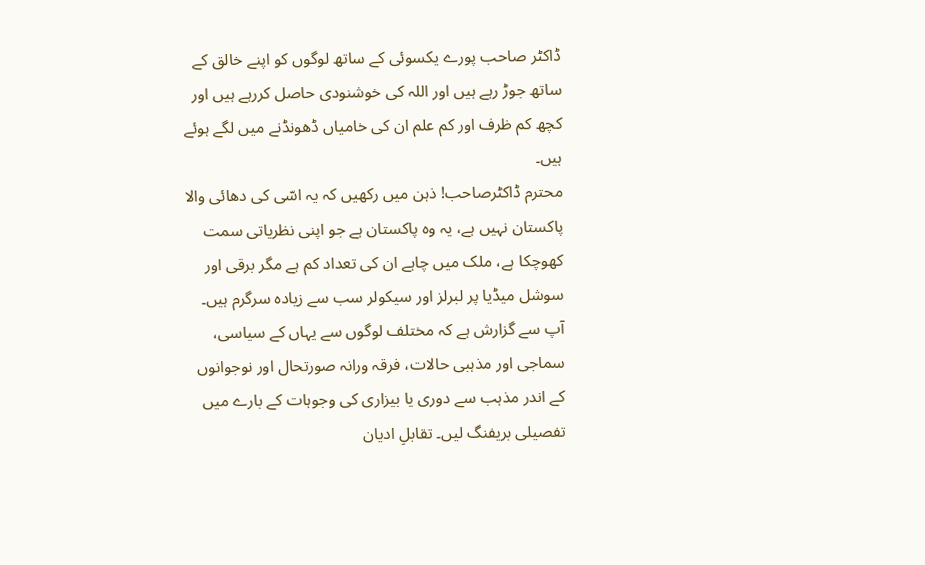ڈاکٹر صاحب پورے یکسوئی کے ساتھ لوگوں کو اپنے خالق کے ساتھ جوڑ رہے ہیں اور اللہ کی خوشنودی حاصل کررہے ہیں اور کچھ کم ظرف اور کم علم ان کی خامیاں ڈھونڈنے میں لگے ہوئے ہیں۔
محترم ڈاکٹرصاحب! ذہن میں رکھیں کہ یہ اسّی کی دھائی والا پاکستان نہیں ہے، یہ وہ پاکستان ہے جو اپنی نظریاتی سمت کھوچکا ہے، ملک میں چاہے ان کی تعداد کم ہے مگر برقی اور سوشل میڈیا پر لبرلز اور سیکولر سب سے زیادہ سرگرم ہیں۔ آپ سے گزارش ہے کہ مختلف لوگوں سے یہاں کے سیاسی، سماجی اور مذہبی حالات، فرقہ ورانہ صورتحال اور نوجوانوں کے اندر مذہب سے دوری یا بیزاری کی وجوہات کے بارے میں تفصیلی بریفنگ لیں۔ تقابلِ ادیان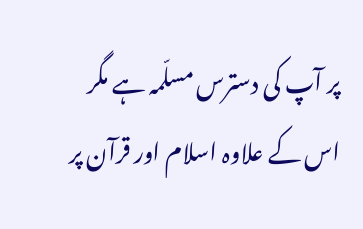پر آپ کی دسترس مسلّمہ ہے مگر اس کے علاوہ اسلام اور قرآن پر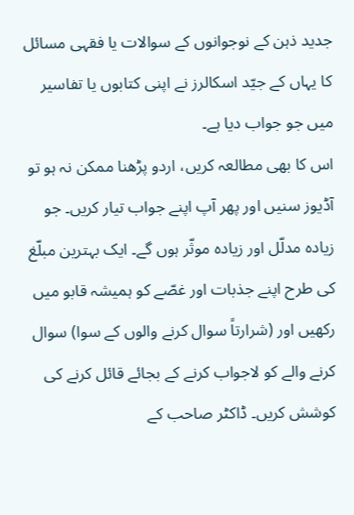جدید ذہن کے نوجوانوں کے سوالات یا فقہی مسائل کا یہاں کے جیّد اسکالرز نے اپنی کتابوں یا تفاسیر میں جو جواب دیا ہے۔
اس کا بھی مطالعہ کریں، اردو پڑھنا ممکن نہ ہو تو آڈیوز سنیں اور پھر آپ اپنے جواب تیار کریں۔ جو زیادہ مدلّل اور زیادہ موثّر ہوں گے۔ ایک بہترین مبلّغ کی طرح اپنے جذبات اور غصّے کو ہمیشہ قابو میں رکھیں اور (شرارتاً سوال کرنے والوں کے سوا) سوال کرنے والے کو لاجواب کرنے کے بجائے قائل کرنے کی کوشش کریں۔ ڈاکٹر صاحب کے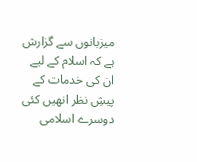میزبانوں سے گزارش ہے کہ اسلام کے لیے ان کی خدمات کے پیشِ نظر انھیں کئی دوسرے اسلامی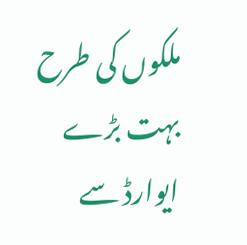ملکوں کی طرح بہت بڑے ایوارڈ سے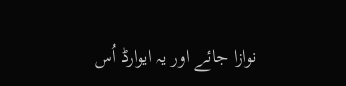نوازا جائے اور یہ ایوارڈ اُس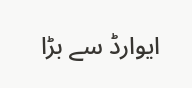ایوارڈ سے بڑا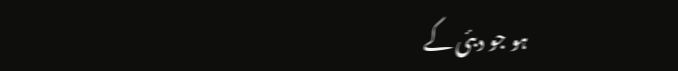ہو جو دبئی کے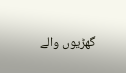گھڑیوں والے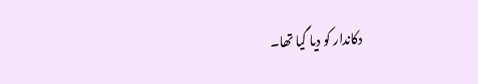دکاندار کو دیا گیا تھا۔